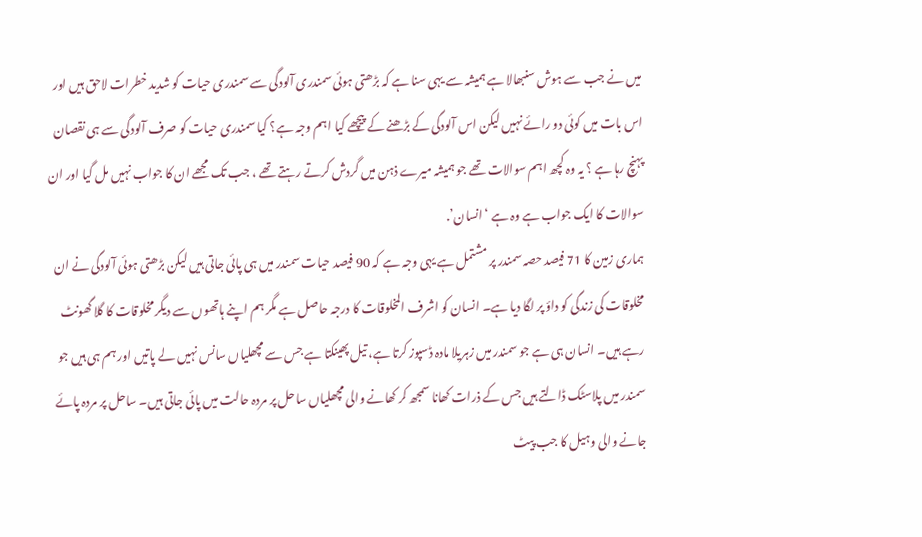میں نے جب سے ہوش سنبھالا ہے ہمیشہ سے یہی سنا ہے کہ بڑھتی ہوئی سمندری آلودگی سے سمندری حیات کو شدید خطرات لاحق ہیں اور اس بات میں کوئی دو رائے نہیں لیکن اس آلودگی کے بڑھنے کے پیچھے کیا اہم وجہ ہے؟ کیا سمندری حیات کو صرف آلودگی سے ہی نقصان پہنچ رہا ہے ؟ یہ وہ کچھ اہم سوالات تھے جو ہمیشہ میرے ذہن میں گردش کرتے رہتے تھے ، جب تک مجھے ان کا جواب نہیں مل گیا اور ان سوالات کا ایک جواب ہے وہ ہے ‘انسان’.
ہماری زمین کا 71 فیصد حصہ سمندر پر مشتمل ہے یہی وجہ ہے کہ 90 فیصد حیات سمندر میں ہی پائی جاتی ہیں لیکن بڑھتی ہوئی آلودگی نے ان مخلوقات کی زندگی کو داؤ پر لگا دیا ہے۔ انسان کو اشرف المخلوقات کا درجہ حاصل ہے مگر ہم اپنے ہاتھوں سے دیگر مخلوقات کا گلا گھونٹ رہے ہیں۔ انسان ہی ہے جو سمندر میں زہریلا مادہ ڈسپوز کرتا ہے، تیل پھینکتا ہے جس سے مچھلیاں سانس نہیں لے پاتیں اور ہم ہی ہیں جو سمندر میں پلاسٹک ڈالتے ہیں جس کے ذرات کھانا سمجھ کر کھانے والی مچھلیاں ساحل پر مردہ حالت میں پائی جاتی ہیں۔ ساحل پر مردہ پائے جانے والی وہیل کا جب پیٹ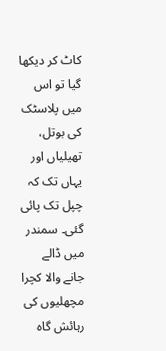کاٹ کر دیکھا گیا تو اس میں پلاسٹک کی بوتل، تھیلیاں اور یہاں تک کہ چپل تک پائی گئی۔ سمندر میں ڈالے جانے والا کچرا مچھلیوں کی رہائش گاہ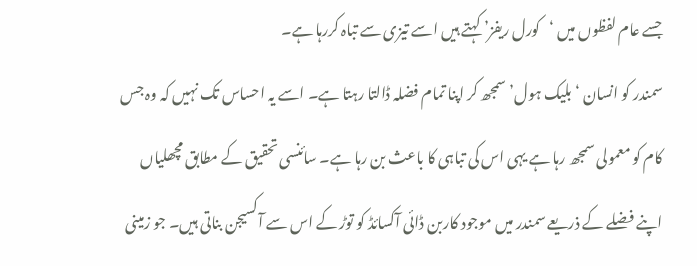جسے عام لفظوں میں ‘کورل ریفز’ کہتے ہیں اسے تیزی سے تباہ کررہا ہے۔
سمندر کو انسان ‘بلیک ہول’ سمجھ کر اپنا تمام فضلہ ڈالتا رہتا ہے۔ اسے یہ احساس تک نہیں کہ وہ جس کام کو معمولی سمجھ رہا ہے یہی اس کی تباہی کا باعث بن رہا ہے۔ سائنسی تحقیق کے مطابق مچھلیاں اپنے فضلے کے ذریعے سمندر میں موجود کاربن ڈائی آکسائڈ کو توڑ کے اس سے آکسیجن بناتی ہیں۔ جو زمینی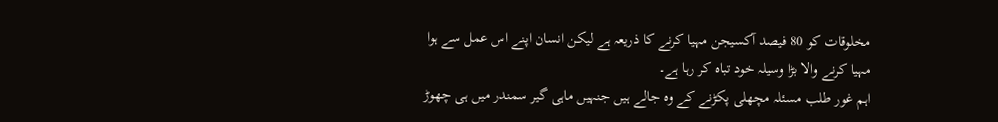مخلوقات کو 80 فیصد آکسیجن مہیا کرنے کا ذریعہ ہے لیکن انسان اپنے اس عمل سے ہوا مہیا کرنے والا بڑا وسیلہ خود تباہ کر رہا ہے۔
اہم غور طلب مسئلہ مچھلی پکڑنے کے وہ جالے ہیں جنہیں ماہی گیر سمندر میں ہی چھوڑ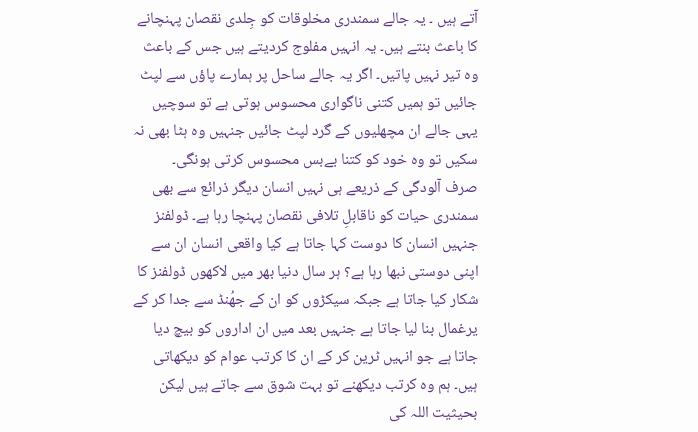آتے ہیں ۔ یہ جالے سمندری مخلوقات کو جِلدی نقصان پہنچانے کا باعث بنتے ہیں۔ یہ انہیں مفلوج کردیتے ہیں جس کے باعث وہ تیر نہیں پاتیں۔ اگر یہ جالے ساحل پر ہمارے پاؤں سے لپٹ جائیں تو ہمیں کتنی ناگواری محسوس ہوتی ہے تو سوچیں یہی جالے ان مچھلیوں کے گرد لپٹ جائیں جنہیں وہ ہٹا بھی نہ سکیں تو وہ خود کو کتنا بےبس محسوس کرتی ہونگی۔
صرف آلودگی کے ذریعے ہی نہیں انسان دیگر ذرائع سے بھی سمندری حیات کو ناقابلِ تلافی نقصان پہنچا رہا ہے۔ ڈولفنز جنہیں انسان کا دوست کہا جاتا ہے کیا واقعی انسان ان سے اپنی دوستی نبھا رہا ہے؟ ہر سال دنیا بھر میں لاکھوں ڈولفنز کا شکار کیا جاتا ہے جبکہ سیکڑوں کو ان کے جھُنڈ سے جدا کر کے یرغمال بنا لیا جاتا ہے جنہیں بعد میں ان اداروں کو بیچ دیا جاتا ہے جو انہیں ٹرین کر کے ان کا کرتب عوام کو دیکھاتی ہیں۔ ہم وہ کرتب دیکھنے تو بہت شوق سے جاتے ہیں لیکن بحیثیت اللہ کی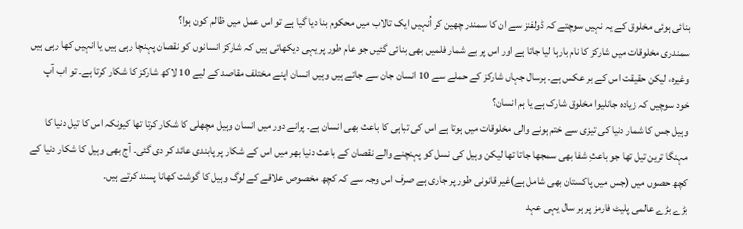بنائی ہوئی مخلوق کے یہ نہیں سوچتے کہ ڈولفنز سے ان کا سمندر چھین کر اُنہیں ایک تالاب میں محکوم بنا دیا گیا ہے تو اس عمل میں ظالم کون ہوا؟
سمندری مخلوقات میں شارکز کا نام بارہا لیا جاتا ہے اور اس پر بے شمار فلمیں بھی بنائی گئیں جو عام طور پر یہی دیکھاتی ہیں کہ شارکز انسانوں کو نقصان پہنچا رہی ہیں یا انہیں کھا رہی ہیں وغیرہ، لیکن حقیقت اس کے بر عکس ہے۔ ہرسال جہاں شارکز کے حملے سے 10 انسان جان سے جاتے ہیں وہیں انسان اپنے مختلف مقاصد کے لیے 10 لاکھ شارکز کا شکار کرتا ہے۔ تو اب آپ خود سوچیں کہ زیادہ جانلیوا مخلوق شارک ہے یا ہم انسان؟
وہیل جس کا شمار دنیا کی تیزی سے ختم ہونے والی مخلوقات میں ہوتا ہے اس کی تباہی کا باعث بھی انسان ہے۔ پرانے دور میں انسان وہیل مچھلی کا شکار کرتا تھا کیونکہ اس کا تیل دنیا کا مہنگا ترین تیل تھا جو باعثِ شفا بھی سمجھا جاتا تھا لیکن وہیل کی نسل کو پہنچنے والے نقصان کے باعث دنیا بھر میں اس کے شکار پر پابندی عائد کر دی گئی۔ آج بھی وہیل کا شکار دنیا کے کچھ حصوں میں (جس میں پاکستان بھی شامل ہے)غیر قانونی طور پر جاری ہے صرف اس وجہ سے کہ کچھ مخصوص علاقے کے لوگ وہیل کا گوشت کھانا پسند کرتے ہیں۔
بڑے بڑے عالمی پلیٹ فارمز پر ہر سال یہی عہد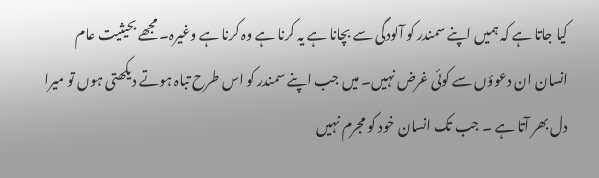کیا جاتا ہے کہ ہمیں اپنے سمندر کو آلودگی سے بچانا ہے یہ کرنا ہے وہ کرنا ہے وغیرہ۔ مجھے بحیثیت عام انسان ان دعوؤں سے کوئی غرض نہیں۔ میں جب اپنے سمندر کو اس طرح تباہ ہوتے دیکھتی ہوں تو میرا دل بھر آتا ہے ۔ جب تک انسان خود کو مجرم نہیں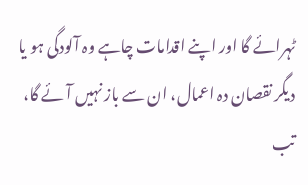ٹہرائے گا اور اپنے اقدامات چاہے وہ آلودگی ہو یا دیگر نقصان دہ اعمال، ان سے باز نہیں آئے گا، تب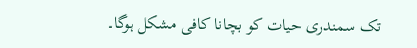تک سمندری حیات کو بچانا کافی مشکل ہوگا۔